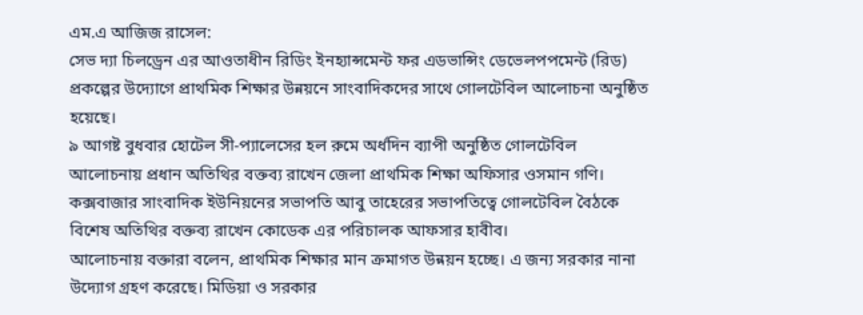এম.এ আজিজ রাসেল:
সেভ দ্যা চিলড্রেন এর আওতাধীন রিডিং ইনহ্যান্সমেন্ট ফর এডভান্সিং ডেভেলপপমেন্ট (রিড) প্রকল্পের উদ্যোগে প্রাথমিক শিক্ষার উন্নয়নে সাংবাদিকদের সাথে গোলটেবিল আলোচনা অনুষ্ঠিত হয়েছে।
৯ আগষ্ট বুধবার হোটেল সী-প্যালেসের হল রুমে অর্ধদিন ব্যাপী অনুষ্ঠিত গোলটেবিল আলোচনায় প্রধান অতিথির বক্তব্য রাখেন জেলা প্রাথমিক শিক্ষা অফিসার ওসমান গণি।
কক্সবাজার সাংবাদিক ইউনিয়নের সভাপতি আবু তাহেরের সভাপতিত্বে গোলটেবিল বৈঠকে বিশেষ অতিথির বক্তব্য রাখেন কোডেক এর পরিচালক আফসার হাবীব।
আলোচনায় বক্তারা বলেন, প্রাথমিক শিক্ষার মান ক্রমাগত উন্নয়ন হচ্ছে। এ জন্য সরকার নানা উদ্যোগ গ্রহণ করেছে। মিডিয়া ও সরকার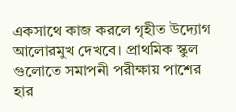একসাথে কাজ করলে গৃহীত উদ্যোগ আলোরমুখ দেখবে। প্রাথমিক স্কুল গুলোতে সমাপনী পরীক্ষায় পাশের হার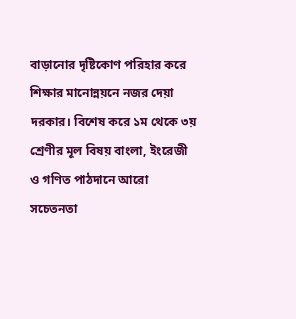বাড়ানোর দৃষ্টিকোণ পরিহার করে শিক্ষার মানোন্নয়নে নজর দেয়া দরকার। বিশেষ করে ১ম থেকে ৩য় শ্রেণীর মূল বিষয় বাংলা, ইংরেজী ও গণিত পাঠদানে আরো সচেতনতা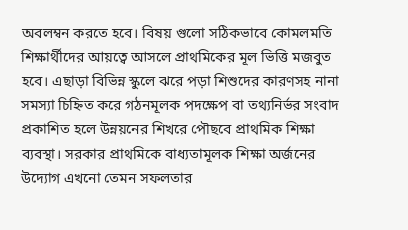অবলম্বন করতে হবে। বিষয় গুলো সঠিকভাবে কোমলমতি শিক্ষার্থীদের আয়ত্বে আসলে প্রাথমিকের মূল ভিত্তি মজবুত হবে। এছাড়া বিভিন্ন স্কুলে ঝরে পড়া শিশুদের কারণসহ নানা সমস্যা চিহ্নিত করে গঠনমূলক পদক্ষেপ বা তথ্যনির্ভর সংবাদ প্রকাশিত হলে উন্নয়নের শিখরে পৌছবে প্রাথমিক শিক্ষা ব্যবস্থা। সরকার প্রাথমিকে বাধ্যতামূলক শিক্ষা অর্জনের উদ্যোগ এখনো তেমন সফলতার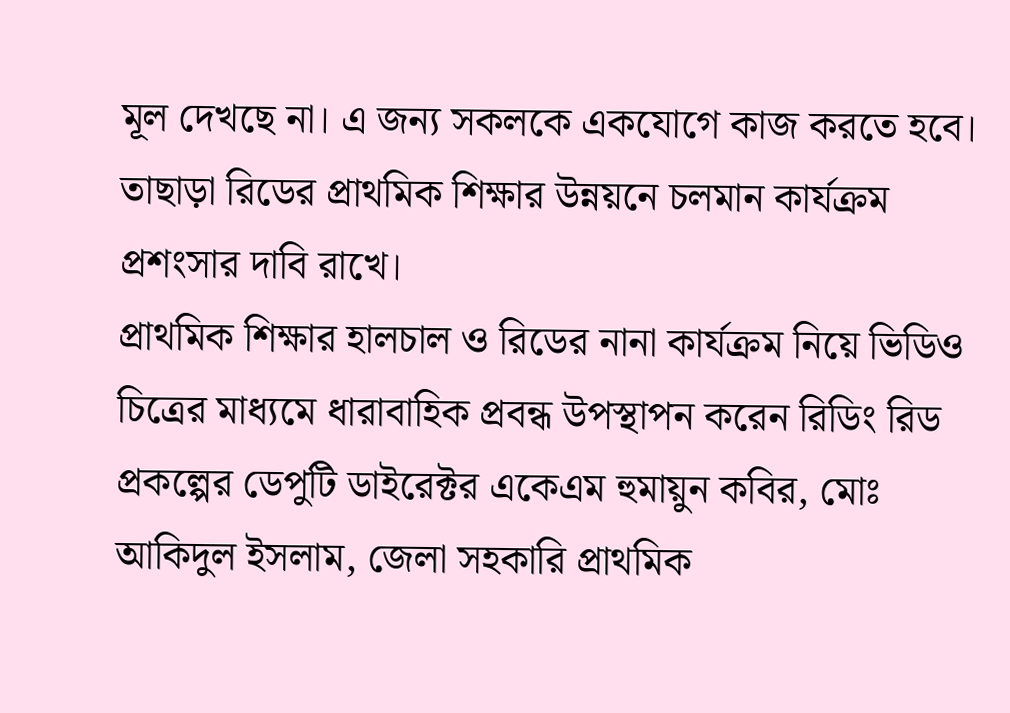মূল দেখছে না। এ জন্য সকলকে একযোগে কাজ করতে হবে। তাছাড়া রিডের প্রাথমিক শিক্ষার উন্নয়নে চলমান কার্যক্রম প্রশংসার দাবি রাখে।
প্রাথমিক শিক্ষার হালচাল ও রিডের নানা কার্যক্রম নিয়ে ভিডিও চিত্রের মাধ্যমে ধারাবাহিক প্রবন্ধ উপস্থাপন করেন রিডিং রিড প্রকল্পের ডেপুটি ডাইরেক্টর একেএম হুমায়ুন কবির, মোঃ আকিদুল ইসলাম, জেলা সহকারি প্রাথমিক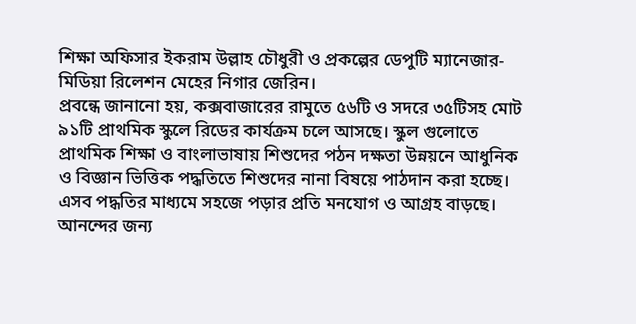শিক্ষা অফিসার ইকরাম উল্লাহ চৌধুরী ও প্রকল্পের ডেপুটি ম্যানেজার-মিডিয়া রিলেশন মেহের নিগার জেরিন।
প্রবন্ধে জানানো হয়, কক্সবাজারের রামুতে ৫৬টি ও সদরে ৩৫টিসহ মোট ৯১টি প্রাথমিক স্কুলে রিডের কার্যক্রম চলে আসছে। স্কুল গুলোতে প্রাথমিক শিক্ষা ও বাংলাভাষায় শিশুদের পঠন দক্ষতা উন্নয়নে আধুনিক ও বিজ্ঞান ভিত্তিক পদ্ধতিতে শিশুদের নানা বিষয়ে পাঠদান করা হচ্ছে। এসব পদ্ধতির মাধ্যমে সহজে পড়ার প্রতি মনযোগ ও আগ্রহ বাড়ছে। আনন্দের জন্য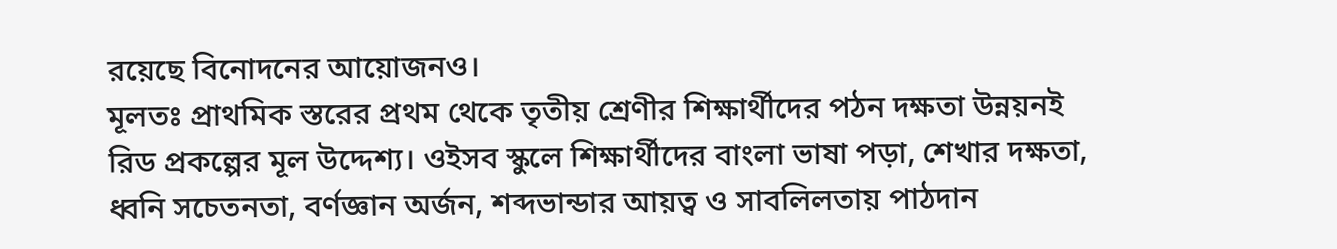রয়েছে বিনোদনের আয়োজনও।
মূলতঃ প্রাথমিক স্তরের প্রথম থেকে তৃতীয় শ্রেণীর শিক্ষার্থীদের পঠন দক্ষতা উন্নয়নই রিড প্রকল্পের মূল উদ্দেশ্য। ওইসব স্কুলে শিক্ষার্থীদের বাংলা ভাষা পড়া, শেখার দক্ষতা, ধ্বনি সচেতনতা, বর্ণজ্ঞান অর্জন, শব্দভান্ডার আয়ত্ব ও সাবলিলতায় পাঠদান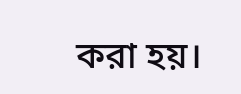করা হয়।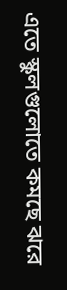এতে স্কুলগুলোতে কমছে ঝরে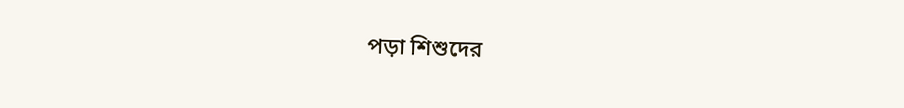পড়া শিশুদের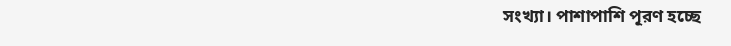সংখ্যা। পাশাপাশি পূরণ হচ্ছে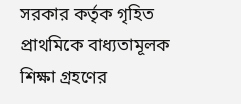সরকার কর্তৃক গৃহিত প্রাথমিকে বাধ্যতামূলক শিক্ষা গ্রহণের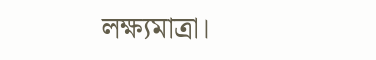লক্ষ্যমাত্রা।